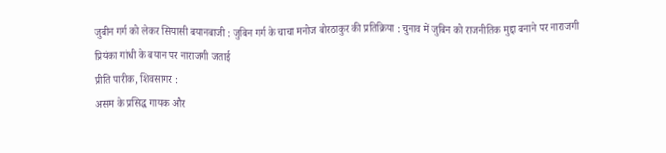जुबीन गर्ग को लेकर सियासी बयानबाजी : जुबिन गर्ग के चाचा मनोज बोरठाकुर की प्रतिक्रिया : चुनाव में जुबिन को राजनीतिक मुद्दा बनाने पर नाराजगी
प्रियंका गांधी के बयान पर नाराजगी जताई
प्रीति पारीक, शिवसागर :
असम के प्रसिद्ध गायक और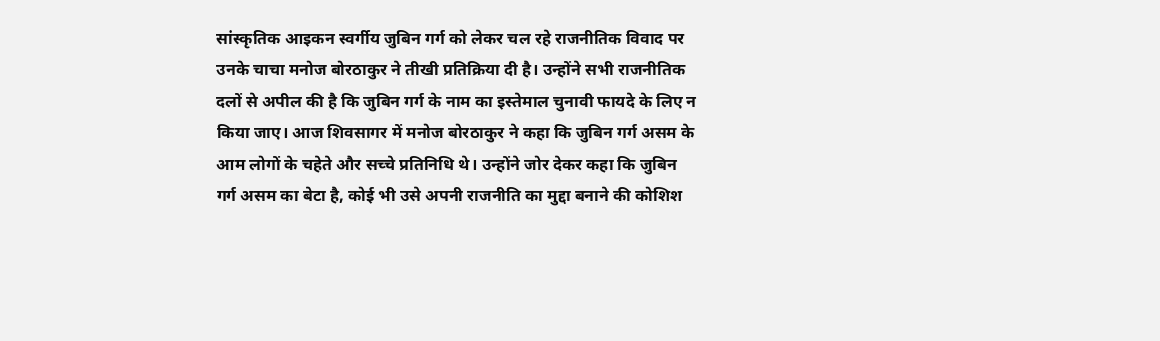सांस्कृतिक आइकन स्वर्गीय जुबिन गर्ग को लेकर चल रहे राजनीतिक विवाद पर उनके चाचा मनोज बोरठाकुर ने तीखी प्रतिक्रिया दी है। उन्होंने सभी राजनीतिक दलों से अपील की है कि जुबिन गर्ग के नाम का इस्तेमाल चुनावी फायदे के लिए न किया जाए। आज शिवसागर में मनोज बोरठाकुर ने कहा कि जुबिन गर्ग असम के आम लोगों के चहेते और सच्चे प्रतिनिधि थे। उन्होंने जोर देकर कहा कि जुबिन गर्ग असम का बेटा है, कोई भी उसे अपनी राजनीति का मुद्दा बनाने की कोशिश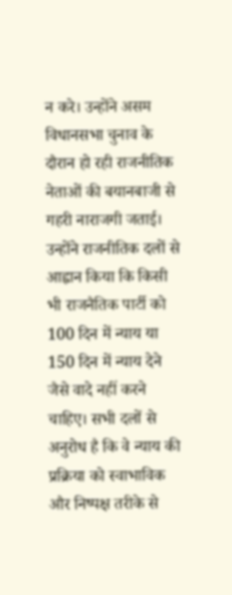न करे। उन्होंने असम विधानसभा चुनाव के दौरान हो रही राजनीतिक नेताओं की बयानबाजी से गहरी नाराजगी जताई। उन्होंने राजनीतिक दलों से आह्वान किया कि किसी भी राजनैतिक पार्टी को 100 दिन में न्याय या 150 दिन में न्याय देने जैसे वादे नहीं करने चाहिए। सभी दलों से अनुरोध है कि वे न्याय की प्रक्रिया को स्वाभाविक और निष्पक्ष तरीके से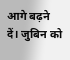आगे बढ़ने दें। जुबिन को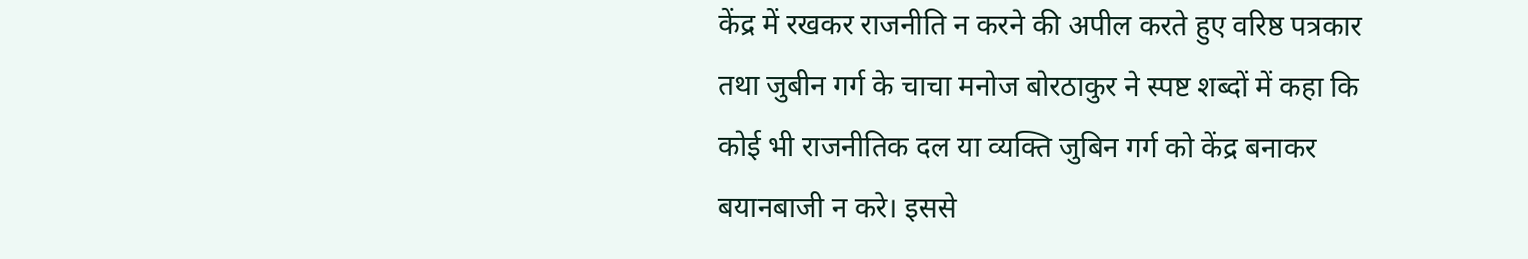केंद्र में रखकर राजनीति न करने की अपील करते हुए वरिष्ठ पत्रकार तथा जुबीन गर्ग के चाचा मनोज बोरठाकुर ने स्पष्ट शब्दों में कहा कि कोई भी राजनीतिक दल या व्यक्ति जुबिन गर्ग को केंद्र बनाकर बयानबाजी न करे। इससे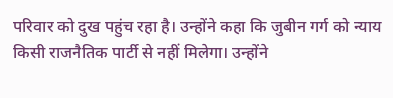परिवार को दुख पहुंच रहा है। उन्होंने कहा कि जुबीन गर्ग को न्याय किसी राजनैतिक पार्टी से नहीं मिलेगा। उन्होंने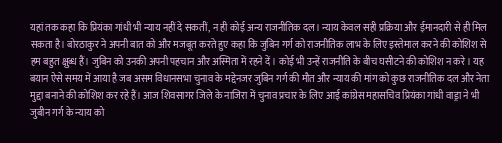यहां तक कहा कि प्रियंका गांधी भी न्याय नहीं दे सकतीं, न ही कोई अन्य राजनीतिक दल। न्याय केवल सही प्रक्रिया और ईमानदारी से ही मिल सकता है। बोरठाकुर ने अपनी बात को और मजबूत करते हुए कहा कि जुबिन गर्ग को राजनीतिक लाभ के लिए इस्तेमाल करने की कोशिश से हम बहुत क्षुब्ध हैं। जुबिन को उनकी अपनी पहचान और अस्मिता में रहने दें। कोई भी उन्हें राजनीति के बीच घसीटने की कोशिश न करे। यह बयान ऐसे समय में आया है जब असम विधानसभा चुनाव के मद्देनजर जुबिन गर्ग की मौत और न्याय की मांग को कुछ राजनीतिक दल और नेता मुद्दा बनाने की कोशिश कर रहे हैं। आज शिवसागर जिले के नाजिरा में चुनाव प्रचार के लिए आई कांग्रेस महासचिव प्रियंका गांधी वाड्रा ने भी जुबीन गर्ग के न्याय को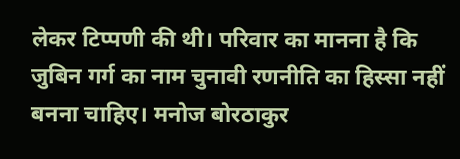लेकर टिप्पणी की थी। परिवार का मानना है कि जुबिन गर्ग का नाम चुनावी रणनीति का हिस्सा नहीं बनना चाहिए। मनोज बोरठाकुर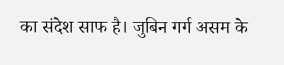का संदेश साफ है। जुबिन गर्ग असम के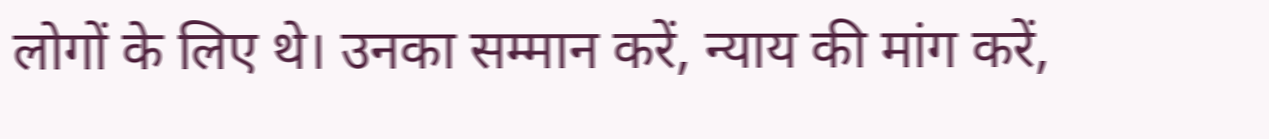लोगों के लिए थे। उनका सम्मान करें, न्याय की मांग करें,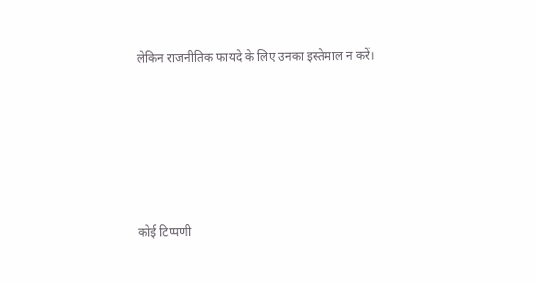लेकिन राजनीतिक फायदे के लिए उनका इस्तेमाल न करें।








कोई टिप्पणी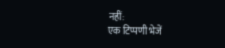नहीं:
एक टिप्पणी भेजें